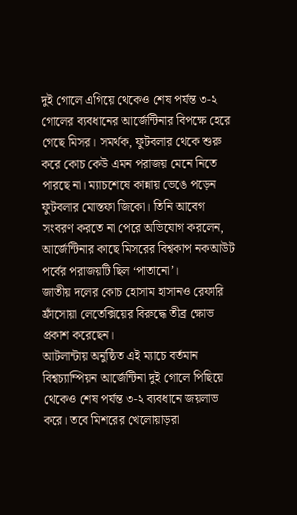দুই গোলে এগিয়ে থেকেও শেষ পর্যন্ত ৩-২ গোলের ব্যবধানের আর্জেন্টিনার বিপক্ষে হেরে গেছে মিসর। সমর্থক, ফুটবলার থেকে শুরু করে কোচ কেউ এমন পরাজয় মেনে নিতে পারছে না। ম্যাচশেষে কান্নায় ভেঙে পড়েন ফুটবলার মোস্তফা জিকো। তিনি আবেগ সংবরণ করতে না পেরে অভিযোগ করলেন, আর্জেন্টিনার কাছে মিসরের বিশ্বকাপ নকআউট পর্বের পরাজয়টি ছিল ‘পাতানো’।
জাতীয় দলের কোচ হোসাম হাসানও রেফারি ফ্রাঁসোয়া লেতেক্সিয়ের বিরুদ্ধে তীব্র ক্ষোভ প্রকাশ করেছেন।
আটলান্টায় অনুষ্ঠিত এই ম্যাচে বর্তমান বিশ্বচ্যাম্পিয়ন আর্জেন্টিনা দুই গোলে পিছিয়ে থেকেও শেষ পর্যন্ত ৩-২ ব্যবধানে জয়লাভ করে। তবে মিশরের খেলোয়াড়রা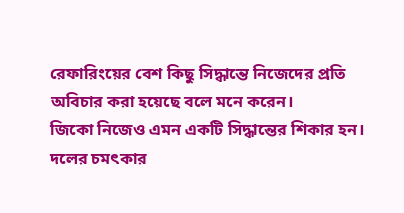রেফারিংয়ের বেশ কিছু সিদ্ধান্তে নিজেদের প্রতি অবিচার করা হয়েছে বলে মনে করেন।
জিকো নিজেও এমন একটি সিদ্ধান্তের শিকার হন। দলের চমৎকার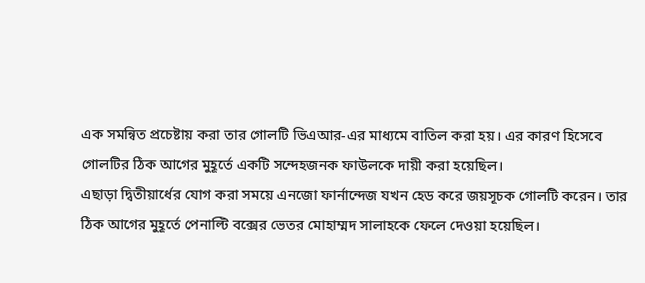এক সমন্বিত প্রচেষ্টায় করা তার গোলটি ভিএআর-এর মাধ্যমে বাতিল করা হয়। এর কারণ হিসেবে গোলটির ঠিক আগের মুহূর্তে একটি সন্দেহজনক ফাউলকে দায়ী করা হয়েছিল।
এছাড়া দ্বিতীয়ার্ধের যোগ করা সময়ে এনজো ফার্নান্দেজ যখন হেড করে জয়সূচক গোলটি করেন। তার ঠিক আগের মুহূর্তে পেনাল্টি বক্সের ভেতর মোহাম্মদ সালাহকে ফেলে দেওয়া হয়েছিল।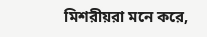মিশরীয়রা মনে করে,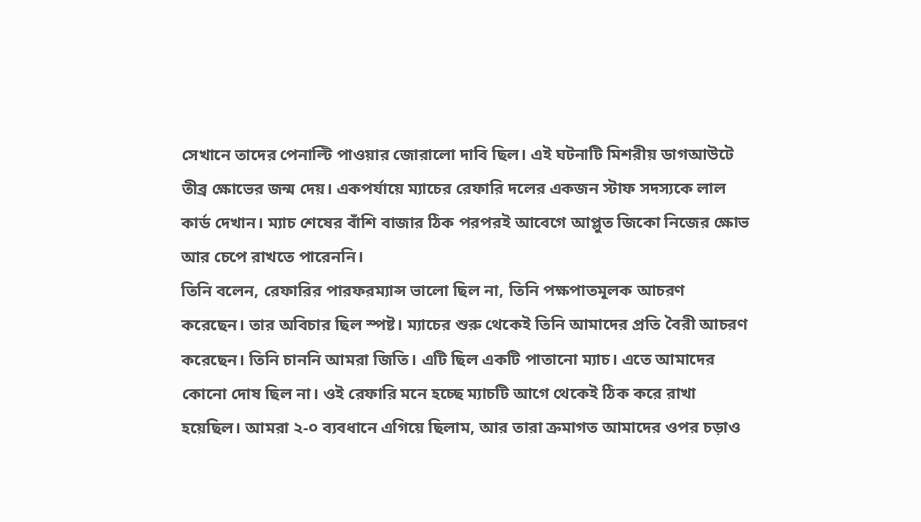সেখানে তাদের পেনাল্টি পাওয়ার জোরালো দাবি ছিল। এই ঘটনাটি মিশরীয় ডাগআউটে তীব্র ক্ষোভের জন্ম দেয়। একপর্যায়ে ম্যাচের রেফারি দলের একজন স্টাফ সদস্যকে লাল কার্ড দেখান। ম্যাচ শেষের বাঁশি বাজার ঠিক পরপরই আবেগে আপ্লুত জিকো নিজের ক্ষোভ আর চেপে রাখতে পারেননি।
তিনি বলেন, রেফারির পারফরম্যান্স ভালো ছিল না, তিনি পক্ষপাতমূলক আচরণ করেছেন। তার অবিচার ছিল স্পষ্ট। ম্যাচের শুরু থেকেই তিনি আমাদের প্রতি বৈরী আচরণ করেছেন। তিনি চাননি আমরা জিতি। এটি ছিল একটি পাতানো ম্যাচ। এতে আমাদের কোনো দোষ ছিল না। ওই রেফারি মনে হচ্ছে ম্যাচটি আগে থেকেই ঠিক করে রাখা হয়েছিল। আমরা ২-০ ব্যবধানে এগিয়ে ছিলাম, আর তারা ক্রমাগত আমাদের ওপর চড়াও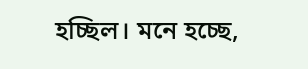হচ্ছিল। মনে হচ্ছে,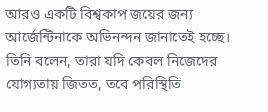আরও একটি বিশ্বকাপ জয়ের জন্য আর্জেন্টিনাকে অভিনন্দন জানাতেই হচ্ছে।
তিনি বলেন, তারা যদি কেবল নিজেদের যোগ্যতায় জিতত, তবে পরিস্থিতি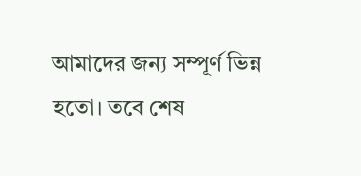আমাদের জন্য সম্পূর্ণ ভিন্ন হতো। তবে শেষ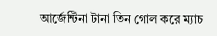আর্জেন্টিনা টানা তিন গোল করে ম্যাচ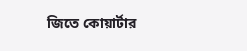জিতে কোয়ার্টার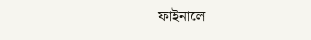ফাইনালে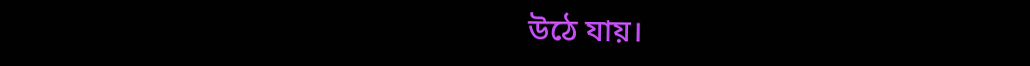উঠে যায়।